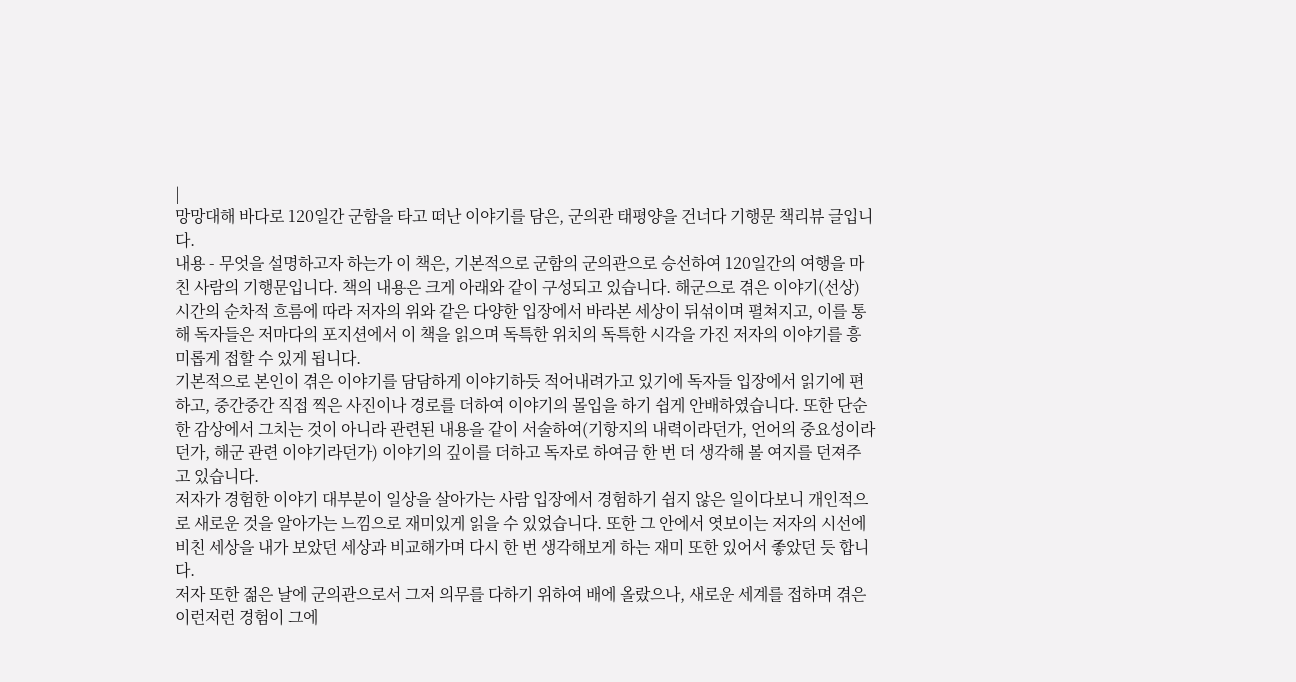|
망망대해 바다로 120일간 군함을 타고 떠난 이야기를 담은, 군의관 태평양을 건너다 기행문 책리뷰 글입니다.
내용 - 무엇을 설명하고자 하는가 이 책은, 기본적으로 군함의 군의관으로 승선하여 120일간의 여행을 마친 사람의 기행문입니다. 책의 내용은 크게 아래와 같이 구성되고 있습니다. 해군으로 겪은 이야기(선상) 시간의 순차적 흐름에 따라 저자의 위와 같은 다양한 입장에서 바라본 세상이 뒤섞이며 펼쳐지고, 이를 통해 독자들은 저마다의 포지션에서 이 책을 읽으며 독특한 위치의 독특한 시각을 가진 저자의 이야기를 흥미롭게 접할 수 있게 됩니다.
기본적으로 본인이 겪은 이야기를 담담하게 이야기하듯 적어내려가고 있기에 독자들 입장에서 읽기에 편하고, 중간중간 직접 찍은 사진이나 경로를 더하여 이야기의 몰입을 하기 쉽게 안배하였습니다. 또한 단순한 감상에서 그치는 것이 아니라 관련된 내용을 같이 서술하여(기항지의 내력이라던가, 언어의 중요성이라던가, 해군 관련 이야기라던가) 이야기의 깊이를 더하고 독자로 하여금 한 번 더 생각해 볼 여지를 던져주고 있습니다.
저자가 경험한 이야기 대부분이 일상을 살아가는 사람 입장에서 경험하기 쉽지 않은 일이다보니 개인적으로 새로운 것을 알아가는 느낌으로 재미있게 읽을 수 있었습니다. 또한 그 안에서 엿보이는 저자의 시선에 비친 세상을 내가 보았던 세상과 비교해가며 다시 한 번 생각해보게 하는 재미 또한 있어서 좋았던 듯 합니다.
저자 또한 젊은 날에 군의관으로서 그저 의무를 다하기 위하여 배에 올랐으나, 새로운 세계를 접하며 겪은 이런저런 경험이 그에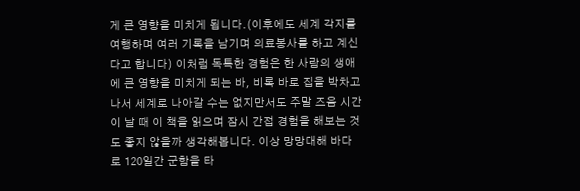게 큰 영향을 미치게 됩니다.(이후에도 세계 각지를 여행하며 여러 기록을 남기며 의료봉사를 하고 계신다고 합니다) 이처럼 독특한 경험은 한 사람의 생애에 큰 영향을 미치게 되는 바, 비록 바로 집을 박차고 나서 세계로 나아갈 수는 없지만서도 주말 즈음 시간이 날 때 이 책을 읽으며 잠시 간접 경험을 해보는 것도 좋지 않을까 생각해봅니다. 이상 망망대해 바다로 120일간 군함을 타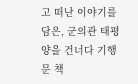고 떠난 이야기를 담은, 군의관 태평양을 건너다 기행문 책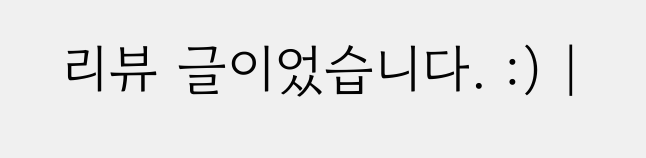리뷰 글이었습니다. :) |